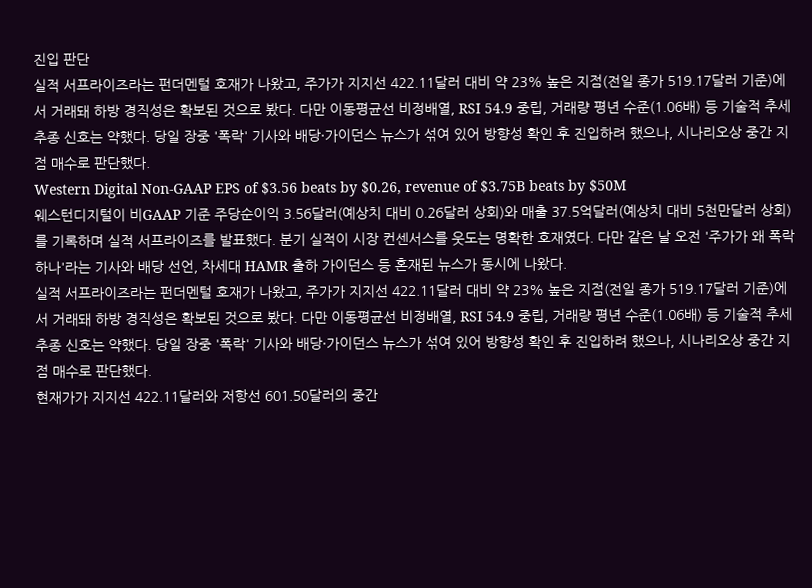진입 판단
실적 서프라이즈라는 펀더멘털 호재가 나왔고, 주가가 지지선 422.11달러 대비 약 23% 높은 지점(전일 종가 519.17달러 기준)에서 거래돼 하방 경직성은 확보된 것으로 봤다. 다만 이동평균선 비정배열, RSI 54.9 중립, 거래량 평년 수준(1.06배) 등 기술적 추세 추종 신호는 약했다. 당일 장중 '폭락' 기사와 배당·가이던스 뉴스가 섞여 있어 방향성 확인 후 진입하려 했으나, 시나리오상 중간 지점 매수로 판단했다.
Western Digital Non-GAAP EPS of $3.56 beats by $0.26, revenue of $3.75B beats by $50M
웨스턴디지털이 비GAAP 기준 주당순이익 3.56달러(예상치 대비 0.26달러 상회)와 매출 37.5억달러(예상치 대비 5천만달러 상회)를 기록하며 실적 서프라이즈를 발표했다. 분기 실적이 시장 컨센서스를 웃도는 명확한 호재였다. 다만 같은 날 오전 '주가가 왜 폭락하나'라는 기사와 배당 선언, 차세대 HAMR 출하 가이던스 등 혼재된 뉴스가 동시에 나왔다.
실적 서프라이즈라는 펀더멘털 호재가 나왔고, 주가가 지지선 422.11달러 대비 약 23% 높은 지점(전일 종가 519.17달러 기준)에서 거래돼 하방 경직성은 확보된 것으로 봤다. 다만 이동평균선 비정배열, RSI 54.9 중립, 거래량 평년 수준(1.06배) 등 기술적 추세 추종 신호는 약했다. 당일 장중 '폭락' 기사와 배당·가이던스 뉴스가 섞여 있어 방향성 확인 후 진입하려 했으나, 시나리오상 중간 지점 매수로 판단했다.
현재가가 지지선 422.11달러와 저항선 601.50달러의 중간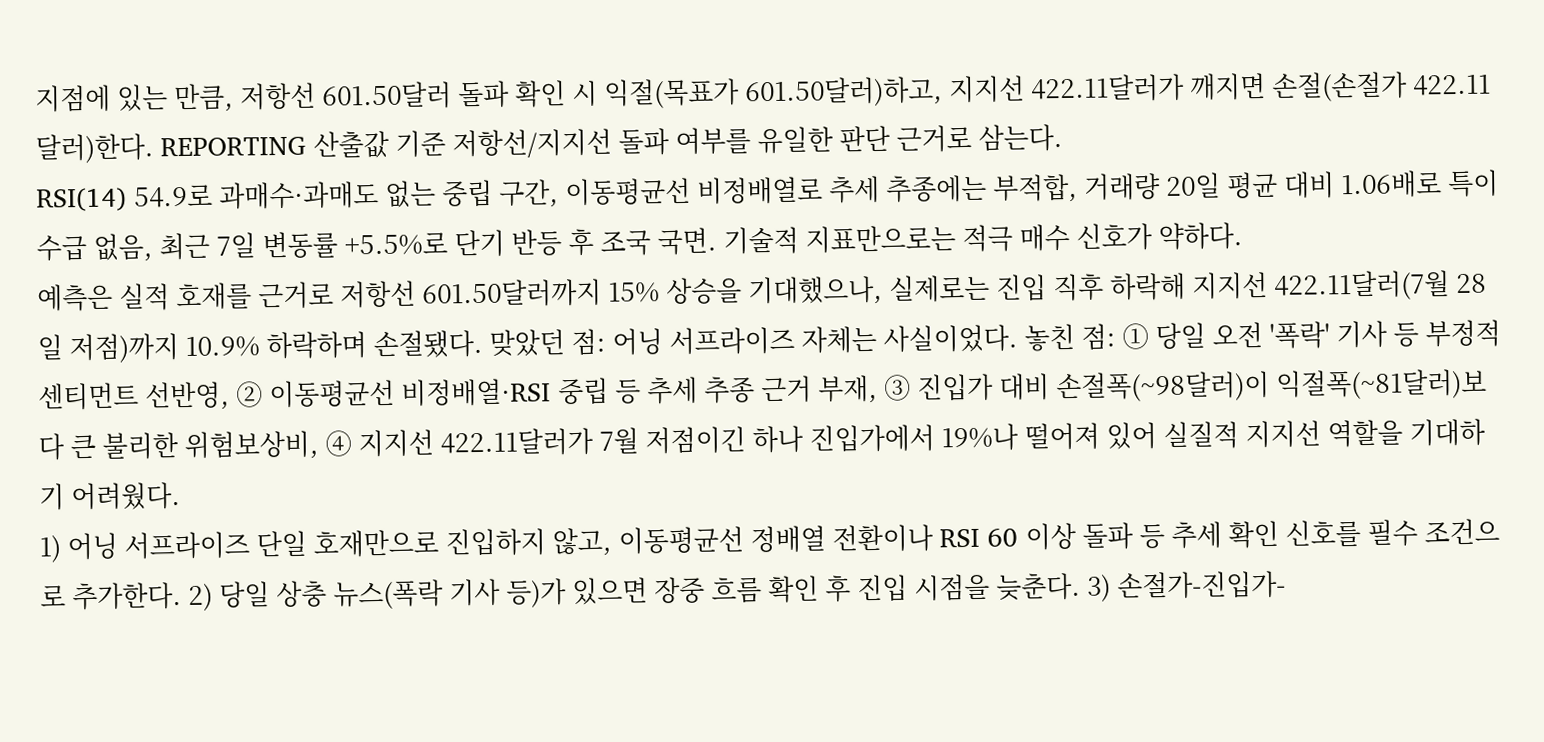지점에 있는 만큼, 저항선 601.50달러 돌파 확인 시 익절(목표가 601.50달러)하고, 지지선 422.11달러가 깨지면 손절(손절가 422.11달러)한다. REPORTING 산출값 기준 저항선/지지선 돌파 여부를 유일한 판단 근거로 삼는다.
RSI(14) 54.9로 과매수·과매도 없는 중립 구간, 이동평균선 비정배열로 추세 추종에는 부적합, 거래량 20일 평균 대비 1.06배로 특이 수급 없음, 최근 7일 변동률 +5.5%로 단기 반등 후 조국 국면. 기술적 지표만으로는 적극 매수 신호가 약하다.
예측은 실적 호재를 근거로 저항선 601.50달러까지 15% 상승을 기대했으나, 실제로는 진입 직후 하락해 지지선 422.11달러(7월 28일 저점)까지 10.9% 하락하며 손절됐다. 맞았던 점: 어닝 서프라이즈 자체는 사실이었다. 놓친 점: ① 당일 오전 '폭락' 기사 등 부정적 센티먼트 선반영, ② 이동평균선 비정배열·RSI 중립 등 추세 추종 근거 부재, ③ 진입가 대비 손절폭(~98달러)이 익절폭(~81달러)보다 큰 불리한 위험보상비, ④ 지지선 422.11달러가 7월 저점이긴 하나 진입가에서 19%나 떨어져 있어 실질적 지지선 역할을 기대하기 어려웠다.
1) 어닝 서프라이즈 단일 호재만으로 진입하지 않고, 이동평균선 정배열 전환이나 RSI 60 이상 돌파 등 추세 확인 신호를 필수 조건으로 추가한다. 2) 당일 상충 뉴스(폭락 기사 등)가 있으면 장중 흐름 확인 후 진입 시점을 늦춘다. 3) 손절가-진입가-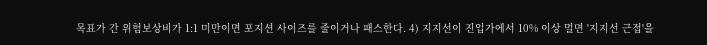목표가 간 위험보상비가 1:1 미만이면 포지션 사이즈를 줄이거나 패스한다. 4) 지지선이 진입가에서 10% 이상 멀면 '지지선 근접'을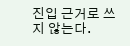진입 근거로 쓰지 않는다.